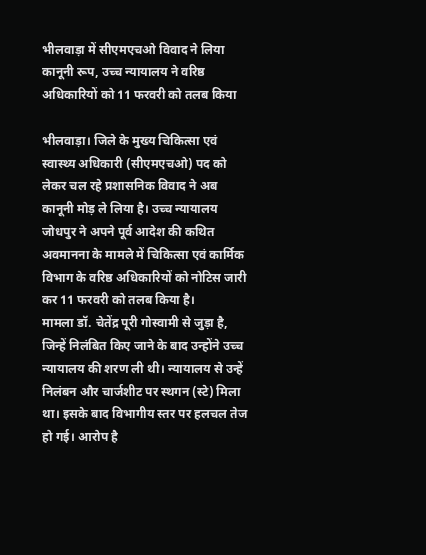भीलवाड़ा में सीएमएचओ विवाद ने लिया कानूनी रूप, उच्च न्यायालय ने वरिष्ठ अधिकारियों को 11 फरवरी को तलब किया

भीलवाड़ा। जिले के मुख्य चिकित्सा एवं स्वास्थ्य अधिकारी (सीएमएचओ) पद को लेकर चल रहे प्रशासनिक विवाद ने अब कानूनी मोड़ ले लिया है। उच्च न्यायालय जोधपुर ने अपने पूर्व आदेश की कथित अवमानना के मामले में चिकित्सा एवं कार्मिक विभाग के वरिष्ठ अधिकारियों को नोटिस जारी कर 11 फरवरी को तलब किया है।
मामला डॉ. चेतेंद्र पूरी गोस्वामी से जुड़ा है, जिन्हें निलंबित किए जाने के बाद उन्होंने उच्च न्यायालय की शरण ली थी। न्यायालय से उन्हें निलंबन और चार्जशीट पर स्थगन (स्टे) मिला था। इसके बाद विभागीय स्तर पर हलचल तेज हो गई। आरोप है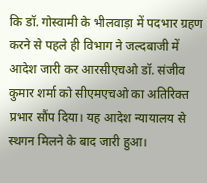कि डॉ. गोस्वामी के भीलवाड़ा में पदभार ग्रहण करने से पहले ही विभाग ने जल्दबाजी में आदेश जारी कर आरसीएचओ डॉ. संजीव कुमार शर्मा को सीएमएचओ का अतिरिक्त प्रभार सौंप दिया। यह आदेश न्यायालय से स्थगन मिलने के बाद जारी हुआ।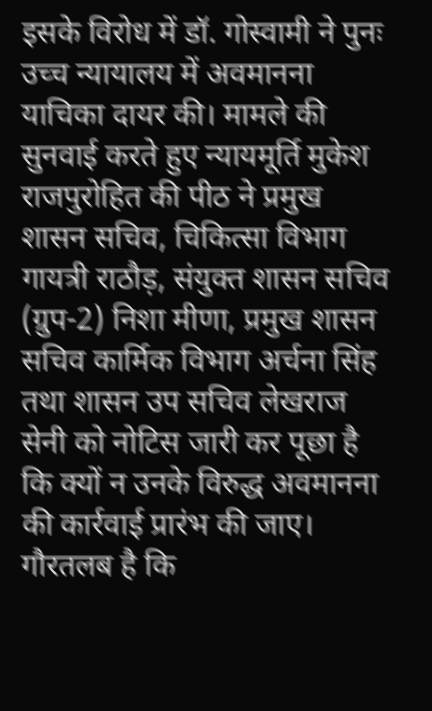इसके विरोध में डॉ. गोस्वामी ने पुनः उच्च न्यायालय में अवमानना याचिका दायर की। मामले की सुनवाई करते हुए न्यायमूर्ति मुकेश राजपुरोहित की पीठ ने प्रमुख शासन सचिव, चिकित्सा विभाग गायत्री राठौड़, संयुक्त शासन सचिव (ग्रुप-2) निशा मीणा, प्रमुख शासन सचिव कार्मिक विभाग अर्चना सिंह तथा शासन उप सचिव लेखराज सेनी को नोटिस जारी कर पूछा है कि क्यों न उनके विरुद्ध अवमानना की कार्रवाई प्रारंभ की जाए।
गौरतलब है कि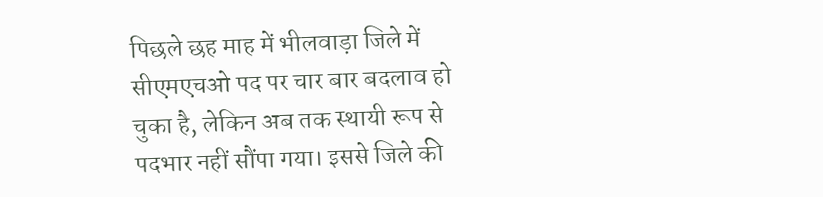पिछले छह माह में भीलवाड़ा जिले में सीएमएचओ पद पर चार बार बदलाव हो चुका है, लेकिन अब तक स्थायी रूप से पदभार नहीं सौंपा गया। इससे जिले की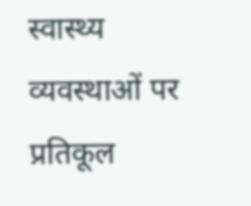स्वास्थ्य व्यवस्थाओं पर प्रतिकूल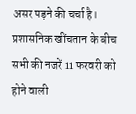असर पड़ने की चर्चा है। प्रशासनिक खींचतान के बीच सभी की नजरें 11 फरवरी को होने वाली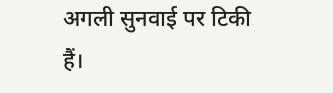अगली सुनवाई पर टिकी हैं।